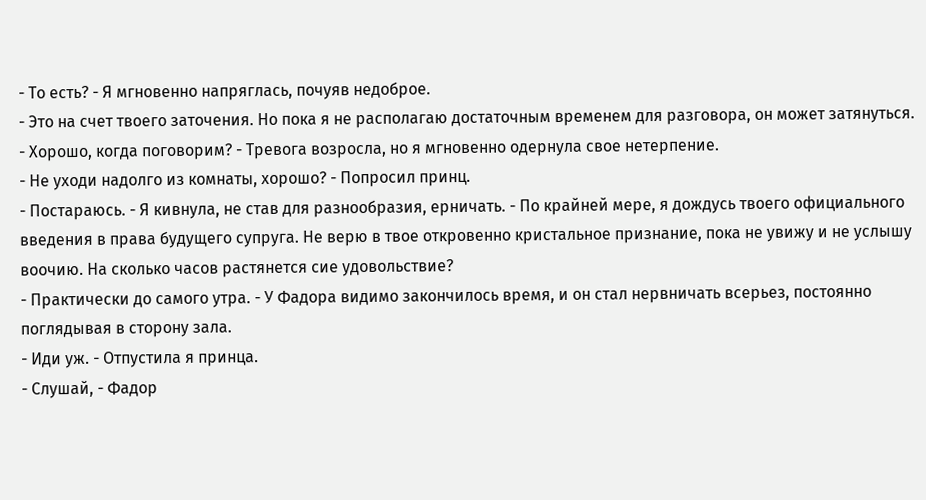- То есть? - Я мгновенно напряглась, почуяв недоброе.
- Это на счет твоего заточения. Но пока я не располагаю достаточным временем для разговора, он может затянуться.
- Хорошо, когда поговорим? - Тревога возросла, но я мгновенно одернула свое нетерпение.
- Не уходи надолго из комнаты, хорошо? - Попросил принц.
- Постараюсь. - Я кивнула, не став для разнообразия, ерничать. - По крайней мере, я дождусь твоего официального введения в права будущего супруга. Не верю в твое откровенно кристальное признание, пока не увижу и не услышу воочию. На сколько часов растянется сие удовольствие?
- Практически до самого утра. - У Фадора видимо закончилось время, и он стал нервничать всерьез, постоянно поглядывая в сторону зала.
- Иди уж. - Отпустила я принца.
- Слушай, - Фадор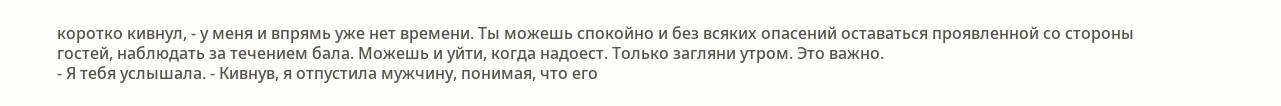коротко кивнул, - у меня и впрямь уже нет времени. Ты можешь спокойно и без всяких опасений оставаться проявленной со стороны гостей, наблюдать за течением бала. Можешь и уйти, когда надоест. Только загляни утром. Это важно.
- Я тебя услышала. - Кивнув, я отпустила мужчину, понимая, что его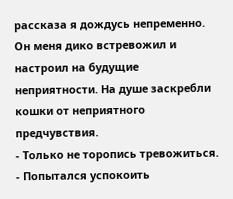рассказа я дождусь непременно. Он меня дико встревожил и настроил на будущие неприятности. На душе заскребли кошки от неприятного предчувствия.
- Только не торопись тревожиться. - Попытался успокоить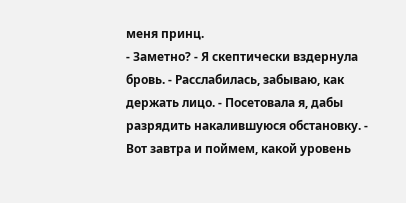меня принц.
- Заметно? - Я скептически вздернула бровь. - Расслабилась, забываю, как держать лицо. - Посетовала я, дабы разрядить накалившуюся обстановку. - Вот завтра и поймем, какой уровень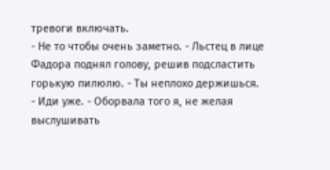тревоги включать.
- Не то чтобы очень заметно. - Льстец в лице Фадора поднял голову, решив подсластить горькую пилюлю. - Ты неплохо держишься.
- Иди уже. - Оборвала того я, не желая выслушивать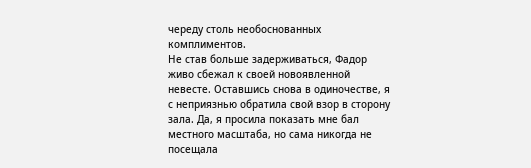череду столь необоснованных комплиментов.
Не став больше задерживаться, Фадор живо сбежал к своей новоявленной невесте. Оставшись снова в одиночестве, я с неприязнью обратила свой взор в сторону зала. Да, я просила показать мне бал местного масштаба, но сама никогда не посещала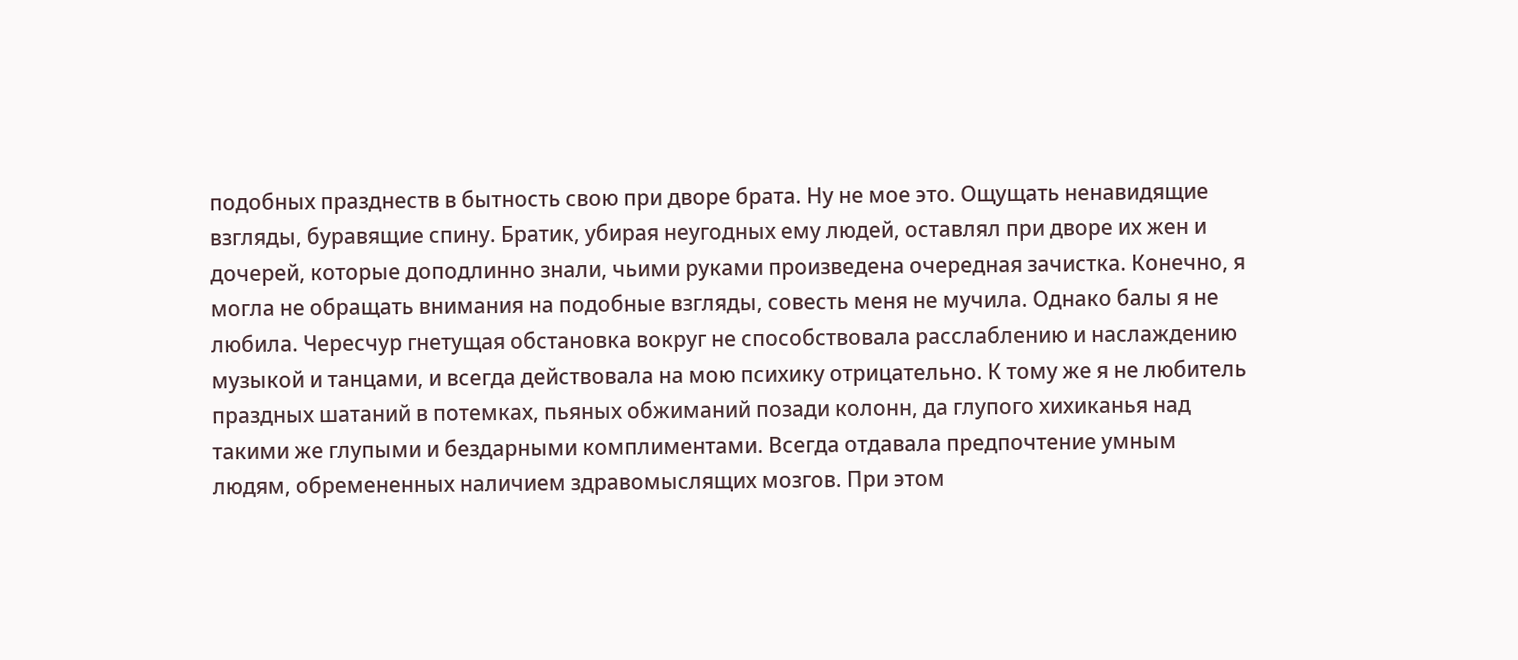подобных празднеств в бытность свою при дворе брата. Ну не мое это. Ощущать ненавидящие взгляды, буравящие спину. Братик, убирая неугодных ему людей, оставлял при дворе их жен и дочерей, которые доподлинно знали, чьими руками произведена очередная зачистка. Конечно, я могла не обращать внимания на подобные взгляды, совесть меня не мучила. Однако балы я не любила. Чересчур гнетущая обстановка вокруг не способствовала расслаблению и наслаждению музыкой и танцами, и всегда действовала на мою психику отрицательно. К тому же я не любитель праздных шатаний в потемках, пьяных обжиманий позади колонн, да глупого хихиканья над такими же глупыми и бездарными комплиментами. Всегда отдавала предпочтение умным людям, обремененных наличием здравомыслящих мозгов. При этом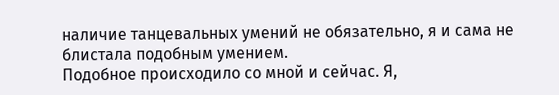наличие танцевальных умений не обязательно, я и сама не блистала подобным умением.
Подобное происходило со мной и сейчас. Я,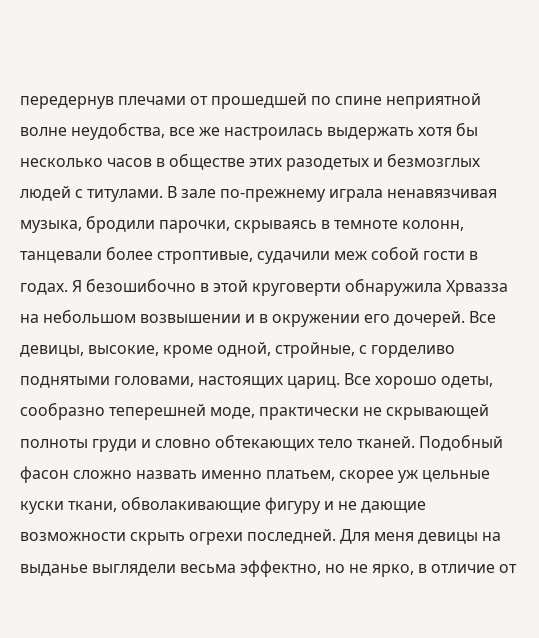передернув плечами от прошедшей по спине неприятной волне неудобства, все же настроилась выдержать хотя бы несколько часов в обществе этих разодетых и безмозглых людей с титулами. В зале по-прежнему играла ненавязчивая музыка, бродили парочки, скрываясь в темноте колонн, танцевали более строптивые, судачили меж собой гости в годах. Я безошибочно в этой круговерти обнаружила Хрвазза на небольшом возвышении и в окружении его дочерей. Все девицы, высокие, кроме одной, стройные, с горделиво поднятыми головами, настоящих цариц. Все хорошо одеты, сообразно теперешней моде, практически не скрывающей полноты груди и словно обтекающих тело тканей. Подобный фасон сложно назвать именно платьем, скорее уж цельные куски ткани, обволакивающие фигуру и не дающие возможности скрыть огрехи последней. Для меня девицы на выданье выглядели весьма эффектно, но не ярко, в отличие от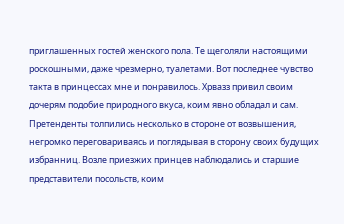приглашенных гостей женского пола. Те щеголяли настоящими роскошными, даже чрезмерно, туалетами. Вот последнее чувство такта в принцессах мне и понравилось. Хрвазз привил своим дочерям подобие природного вкуса, коим явно обладал и сам.
Претенденты толпились несколько в стороне от возвышения, негромко переговариваясь и поглядывая в сторону своих будущих избранниц. Возле приезжих принцев наблюдались и старшие представители посольств, коим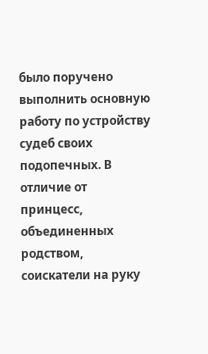было поручено выполнить основную работу по устройству судеб своих подопечных. В отличие от принцесс, объединенных родством, соискатели на руку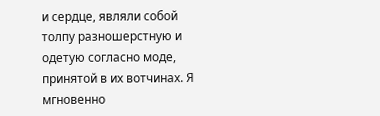и сердце, являли собой толпу разношерстную и одетую согласно моде, принятой в их вотчинах. Я мгновенно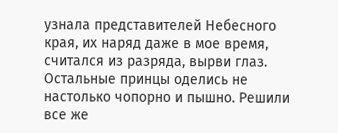узнала представителей Небесного края, их наряд даже в мое время, считался из разряда, вырви глаз. Остальные принцы оделись не настолько чопорно и пышно. Решили все же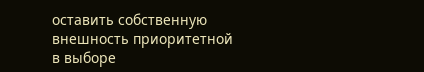оставить собственную внешность приоритетной в выборе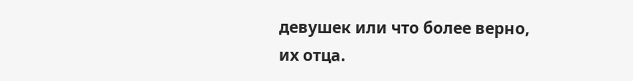девушек или что более верно, их отца.